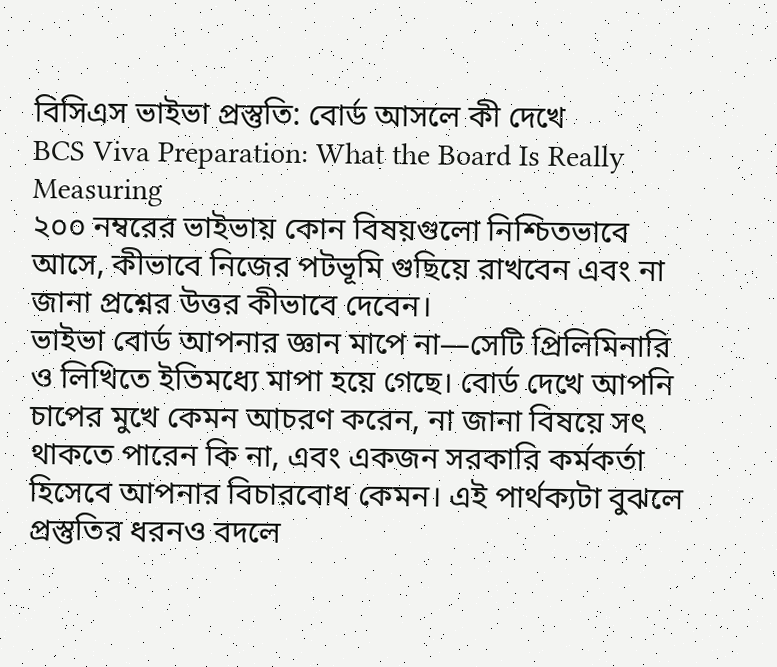বিসিএস ভাইভা প্রস্তুতি: বোর্ড আসলে কী দেখে
BCS Viva Preparation: What the Board Is Really Measuring
২০০ নম্বরের ভাইভায় কোন বিষয়গুলো নিশ্চিতভাবে আসে, কীভাবে নিজের পটভূমি গুছিয়ে রাখবেন এবং না জানা প্রশ্নের উত্তর কীভাবে দেবেন।
ভাইভা বোর্ড আপনার জ্ঞান মাপে না—সেটি প্রিলিমিনারি ও লিখিতে ইতিমধ্যে মাপা হয়ে গেছে। বোর্ড দেখে আপনি চাপের মুখে কেমন আচরণ করেন, না জানা বিষয়ে সৎ থাকতে পারেন কি না, এবং একজন সরকারি কর্মকর্তা হিসেবে আপনার বিচারবোধ কেমন। এই পার্থক্যটা বুঝলে প্রস্তুতির ধরনও বদলে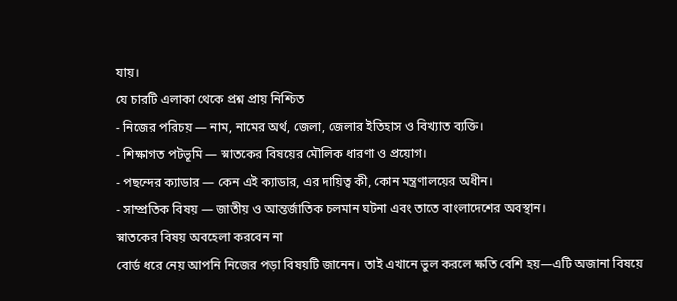যায়।
যে চারটি এলাকা থেকে প্রশ্ন প্রায় নিশ্চিত
- নিজের পরিচয় — নাম, নামের অর্থ, জেলা, জেলার ইতিহাস ও বিখ্যাত ব্যক্তি।
- শিক্ষাগত পটভূমি — স্নাতকের বিষয়ের মৌলিক ধারণা ও প্রয়োগ।
- পছন্দের ক্যাডার — কেন এই ক্যাডার, এর দায়িত্ব কী, কোন মন্ত্রণালয়ের অধীন।
- সাম্প্রতিক বিষয় — জাতীয় ও আন্তর্জাতিক চলমান ঘটনা এবং তাতে বাংলাদেশের অবস্থান।
স্নাতকের বিষয় অবহেলা করবেন না
বোর্ড ধরে নেয় আপনি নিজের পড়া বিষয়টি জানেন। তাই এখানে ভুল করলে ক্ষতি বেশি হয়—এটি অজানা বিষয়ে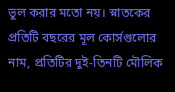ভুল করার মতো নয়। স্নাতকের প্রতিটি বছরের মূল কোর্সগুলোর নাম, প্রতিটির দুই-তিনটি মৌলিক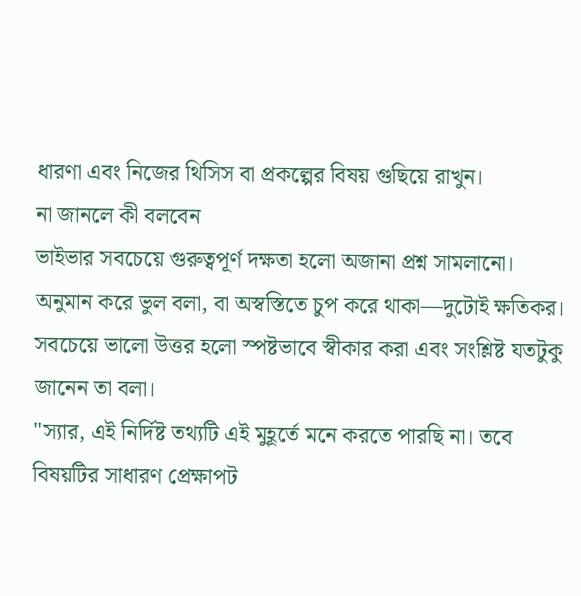ধারণা এবং নিজের থিসিস বা প্রকল্পের বিষয় গুছিয়ে রাখুন।
না জানলে কী বলবেন
ভাইভার সবচেয়ে গুরুত্বপূর্ণ দক্ষতা হলো অজানা প্রশ্ন সামলানো। অনুমান করে ভুল বলা, বা অস্বস্তিতে চুপ করে থাকা—দুটোই ক্ষতিকর। সবচেয়ে ভালো উত্তর হলো স্পষ্টভাবে স্বীকার করা এবং সংশ্লিষ্ট যতটুকু জানেন তা বলা।
"স্যার, এই নির্দিষ্ট তথ্যটি এই মুহূর্তে মনে করতে পারছি না। তবে বিষয়টির সাধারণ প্রেক্ষাপট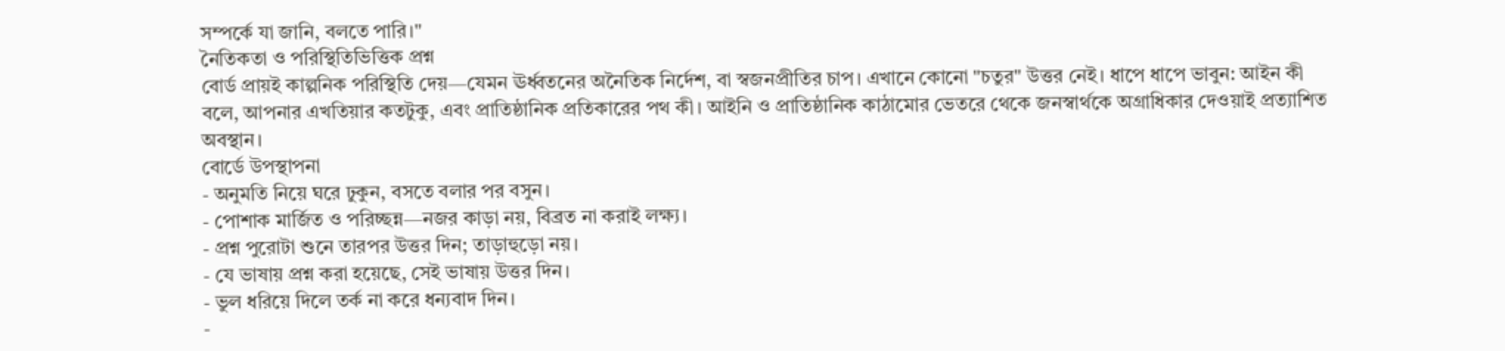সম্পর্কে যা জানি, বলতে পারি।"
নৈতিকতা ও পরিস্থিতিভিত্তিক প্রশ্ন
বোর্ড প্রায়ই কাল্পনিক পরিস্থিতি দেয়—যেমন ঊর্ধ্বতনের অনৈতিক নির্দেশ, বা স্বজনপ্রীতির চাপ। এখানে কোনো "চতুর" উত্তর নেই। ধাপে ধাপে ভাবুন: আইন কী বলে, আপনার এখতিয়ার কতটুকু, এবং প্রাতিষ্ঠানিক প্রতিকারের পথ কী। আইনি ও প্রাতিষ্ঠানিক কাঠামোর ভেতরে থেকে জনস্বার্থকে অগ্রাধিকার দেওয়াই প্রত্যাশিত অবস্থান।
বোর্ডে উপস্থাপনা
- অনুমতি নিয়ে ঘরে ঢুকুন, বসতে বলার পর বসুন।
- পোশাক মার্জিত ও পরিচ্ছন্ন—নজর কাড়া নয়, বিব্রত না করাই লক্ষ্য।
- প্রশ্ন পুরোটা শুনে তারপর উত্তর দিন; তাড়াহুড়ো নয়।
- যে ভাষায় প্রশ্ন করা হয়েছে, সেই ভাষায় উত্তর দিন।
- ভুল ধরিয়ে দিলে তর্ক না করে ধন্যবাদ দিন।
-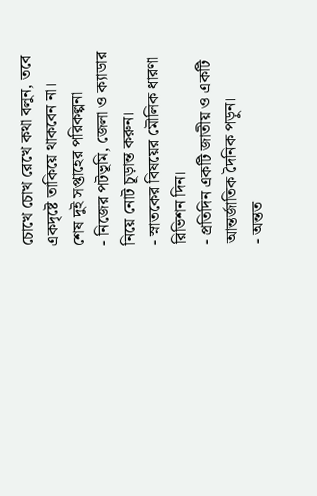চোখে চোখ রেখে কথা বলুন, তবে একদৃষ্টে তাকিয়ে থাকবেন না।
শেষ দুই সপ্তাহের পরিকল্পনা
- নিজের পটভূমি, জেলা ও ক্যাডার নিয়ে নোট চূড়ান্ত করুন।
- স্নাতকের বিষয়ের মৌলিক ধারণা রিভিশন দিন।
- প্রতিদিন একটি জাতীয় ও একটি আন্তর্জাতিক দৈনিক পড়ুন।
- অন্তত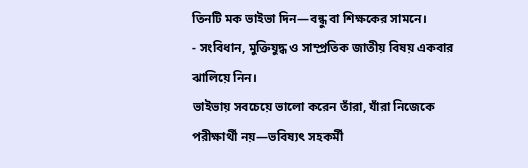তিনটি মক ভাইভা দিন—বন্ধু বা শিক্ষকের সামনে।
- সংবিধান, মুক্তিযুদ্ধ ও সাম্প্রতিক জাতীয় বিষয় একবার ঝালিয়ে নিন।
ভাইভায় সবচেয়ে ভালো করেন তাঁরা, যাঁরা নিজেকে পরীক্ষার্থী নয়—ভবিষ্যৎ সহকর্মী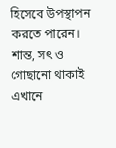হিসেবে উপস্থাপন করতে পারেন। শান্ত, সৎ ও গোছানো থাকাই এখানে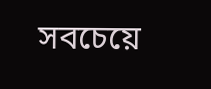সবচেয়ে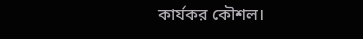কার্যকর কৌশল।